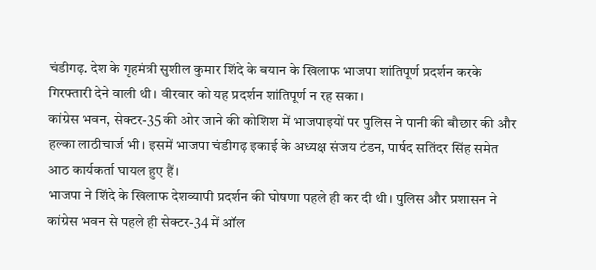चंडीगढ़. देश के गृहमंत्री सुशील कुमार शिंदे के बयान के खिलाफ भाजपा शांतिपूर्ण प्रदर्शन करके गिरफ्तारी देने वाली थी। वीरवार को यह प्रदर्शन शांतिपूर्ण न रह सका।
कांग्रेस भवन, सेक्टर-35 की ओर जाने की कोशिश में भाजपाइयों पर पुलिस ने पानी की बौछार की और हल्का लाठीचार्ज भी। इसमें भाजपा चंडीगढ़ इकाई के अध्यक्ष संजय टंडन, पार्षद सतिंदर सिंह समेत आठ कार्यकर्ता घायल हुए हैं।
भाजपा ने शिंदे के खिलाफ देशव्यापी प्रदर्शन की घोषणा पहले ही कर दी थी। पुलिस और प्रशासन ने कांग्रेस भवन से पहले ही सेक्टर-34 में ऑल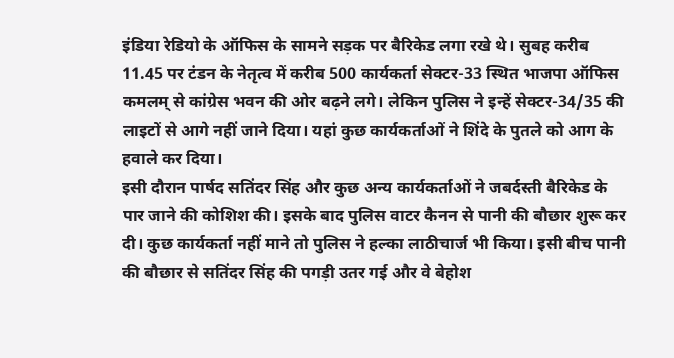इंडिया रेडियो के ऑफिस के सामने सड़क पर बैरिकेड लगा रखे थे। सुबह करीब 11.45 पर टंडन के नेतृत्व में करीब 500 कार्यकर्ता सेक्टर-33 स्थित भाजपा ऑफिस कमलम् से कांग्रेस भवन की ओर बढ़ने लगे। लेकिन पुलिस ने इन्हें सेक्टर-34/35 की लाइटों से आगे नहीं जाने दिया। यहां कुछ कार्यकर्ताओं ने शिंदे के पुतले को आग के हवाले कर दिया।
इसी दौरान पार्षद सतिंदर सिंह और कुछ अन्य कार्यकर्ताओं ने जबर्दस्ती बैरिकेड के पार जाने की कोशिश की। इसके बाद पुलिस वाटर कैनन से पानी की बौछार शुरू कर दी। कुछ कार्यकर्ता नहीं माने तो पुलिस ने हल्का लाठीचार्ज भी किया। इसी बीच पानी की बौछार से सतिंदर सिंह की पगड़ी उतर गई और वे बेहोश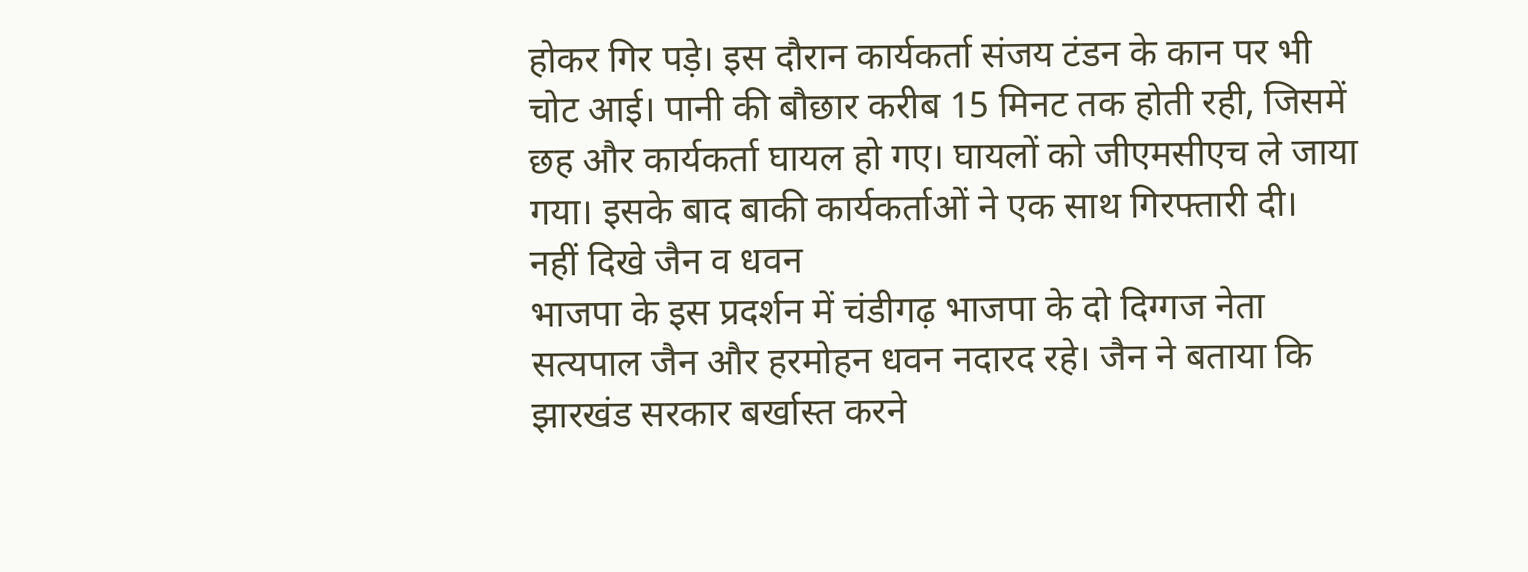होकर गिर पड़े। इस दौरान कार्यकर्ता संजय टंडन के कान पर भी चोट आई। पानी की बौछार करीब 15 मिनट तक होती रही, जिसमें छह और कार्यकर्ता घायल हो गए। घायलों को जीएमसीएच ले जाया गया। इसके बाद बाकी कार्यकर्ताओं ने एक साथ गिरफ्तारी दी।
नहीं दिखे जैन व धवन
भाजपा के इस प्रदर्शन में चंडीगढ़ भाजपा के दो दिग्गज नेता सत्यपाल जैन और हरमोहन धवन नदारद रहे। जैन ने बताया कि झारखंड सरकार बर्खास्त करने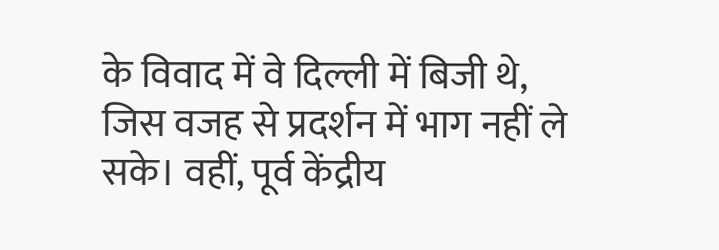के विवाद में वे दिल्ली में बिजी थे, जिस वजह से प्रदर्शन में भाग नहीं ले सके। वहीं, पूर्व केंद्रीय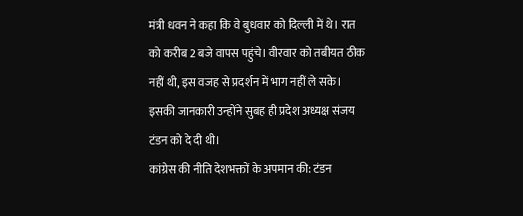मंत्री धवन ने कहा कि वे बुधवार को दिल्ली में थे। रात को करीब 2 बजे वापस पहुंचे। वीरवार को तबीयत ठीक नहीं थी, इस वजह से प्रदर्शन में भाग नहीं ले सके। इसकी जानकारी उन्होंने सुबह ही प्रदेश अध्यक्ष संजय टंडन को दे दी थी।
कांग्रेस की नीति देशभक्तों के अपमान की: टंडन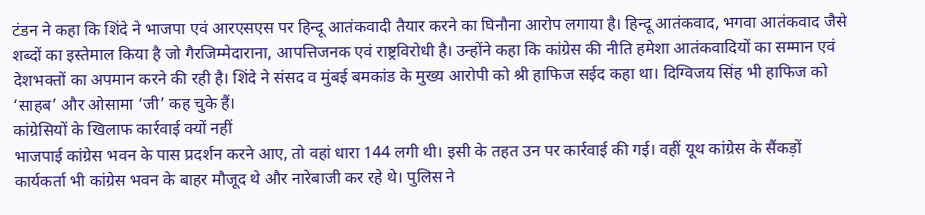टंडन ने कहा कि शिंदे ने भाजपा एवं आरएसएस पर हिन्दू आतंकवादी तैयार करने का घिनौना आरोप लगाया है। हिन्दू आतंकवाद, भगवा आतंकवाद जैसे शब्दों का इस्तेमाल किया है जो गैरजिम्मेदाराना, आपत्तिजनक एवं राष्ट्रविरोधी है। उन्होंने कहा कि कांग्रेस की नीति हमेशा आतंकवादियों का सम्मान एवं देशभक्तों का अपमान करने की रही है। शिंदे ने संसद व मुंबई बमकांड के मुख्य आरोपी को श्री हाफिज सईद कहा था। दिग्विजय सिंह भी हाफिज को ‘साहब’ और ओसामा ‘जी’ कह चुके हैं।
कांग्रेसियों के खिलाफ कार्रवाई क्यों नहीं
भाजपाई कांग्रेस भवन के पास प्रदर्शन करने आए, तो वहां धारा 144 लगी थी। इसी के तहत उन पर कार्रवाई की गई। वहीं यूथ कांग्रेस के सैंकड़ों कार्यकर्ता भी कांग्रेस भवन के बाहर मौजूद थे और नारेबाजी कर रहे थे। पुलिस ने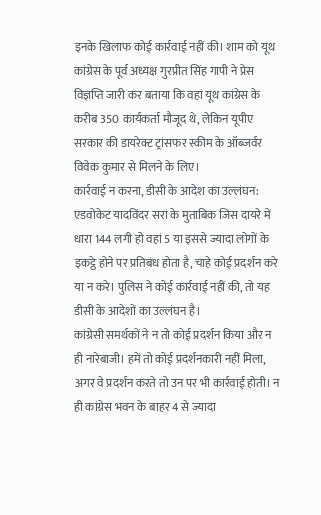इनके खिलाफ कोई कार्रवाई नहीं की। शाम को यूथ कांग्रेस के पूर्व अध्यक्ष गुरप्रीत सिंह गापी ने प्रेस विज्ञप्ति जारी कर बताया कि वहां यूथ कांग्रेस के करीब 350 कार्यकर्ता मौजूद थे, लेकिन यूपीए सरकार की डायरेक्ट ट्रांसफर स्कीम के ऑब्जर्वर विवेक कुमार से मिलने के लिए।
कार्रवाई न करना, डीसी के आदेश का उल्लंघन: एडवोकेट यादविंदर सरां के मुताबिक जिस दायरे में धारा 144 लगी हो वहां 5 या इससे ज्यादा लोगों के इकट्ठे होने पर प्रतिबंध होता है, चाहे कोई प्रदर्शन करे या न करे। पुलिस ने कोई कार्रवाई नहीं की, तो यह डीसी के आदेशों का उल्लंघन है।
कांग्रेसी समर्थकों ने न तो कोई प्रदर्शन किया और न ही नारेबाजी। हमें तो कोई प्रदर्शनकारी नहीं मिला, अगर वे प्रदर्शन करते तो उन पर भी कार्रवाई होती। न ही कांग्रेस भवन के बाहर 4 से ज्यादा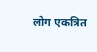लोग एकत्रित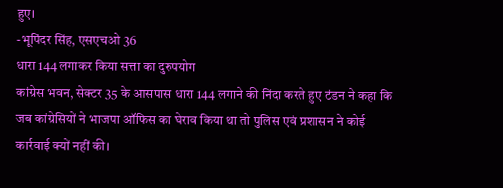हुए।
-भूपिंदर सिंह, एसएचओ 36
धारा 144 लगाकर किया सत्ता का दुरुपयोग
कांग्रेस भवन, सेक्टर 35 के आसपास धारा 144 लगाने की निंदा करते हुए टंडन ने कहा कि जब कांग्रेसियों ने भाजपा ऑफिस का घेराव किया था तो पुलिस एवं प्रशासन ने कोई कार्रवाई क्यों नहीं की।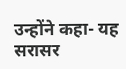उन्होंने कहा- यह सरासर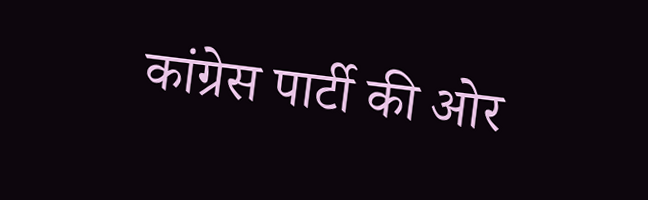कांग्रेस पार्टी की ओर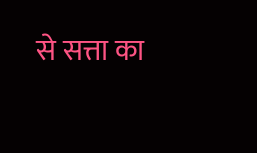से सत्ता का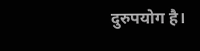दुरुपयोग है।